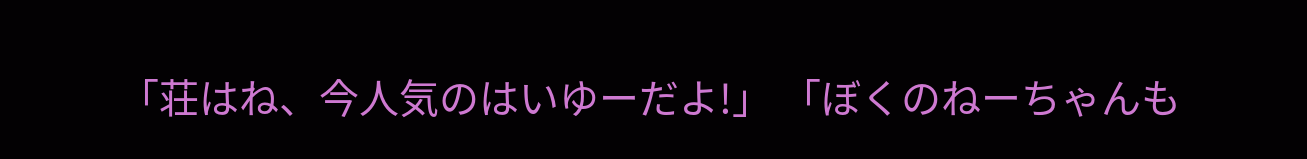「荘はね、今人気のはいゆーだよ!」 「ぼくのねーちゃんも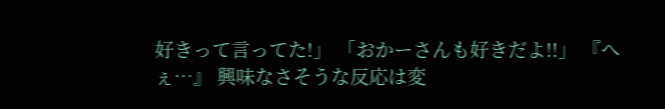好きって言ってた!」 「おかーさんも好きだよ!!」 『へぇ…』 興味なさそうな反応は変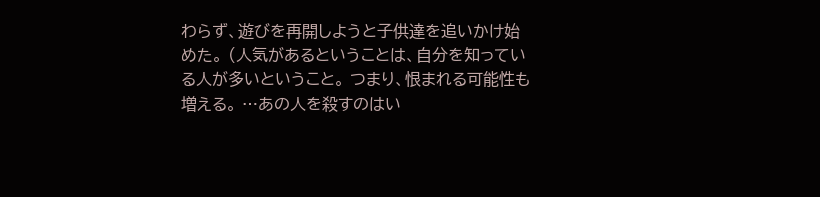わらず、遊びを再開しようと子供達を追いかけ始めた。 (人気があるということは、自分を知っている人が多いということ。 つまり、恨まれる可能性も増える。 …あの人を殺すのはい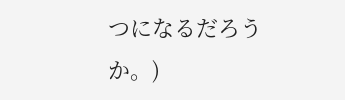つになるだろうか。)